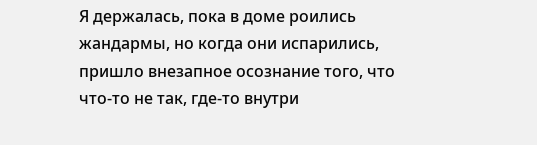Я держалась, пока в доме роились жандармы, но когда они испарились, пришло внезапное осознание того, что что-то не так, где-то внутри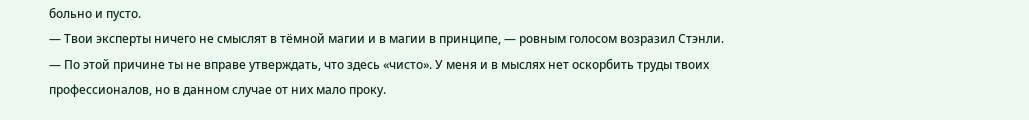больно и пусто.
— Твои эксперты ничего не смыслят в тёмной магии и в магии в принципе, — ровным голосом возразил Стэнли. — По этой причине ты не вправе утверждать, что здесь «чисто». У меня и в мыслях нет оскорбить труды твоих профессионалов, но в данном случае от них мало проку.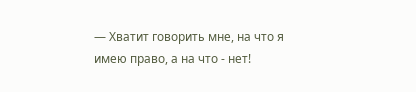— Хватит говорить мне, на что я имею право, а на что - нет!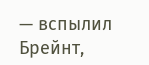— вспылил Брейнт,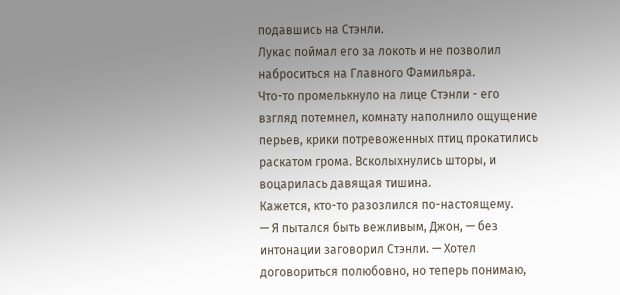подавшись на Стэнли.
Лукас поймал его за локоть и не позволил наброситься на Главного Фамильяра.
Что-то промелькнуло на лице Стэнли - его взгляд потемнел, комнату наполнило ощущение перьев, крики потревоженных птиц прокатились раскатом грома. Всколыхнулись шторы, и воцарилась давящая тишина.
Кажется, кто-то разозлился по-настоящему.
— Я пытался быть вежливым, Джон, — без интонации заговорил Стэнли. — Хотел договориться полюбовно, но теперь понимаю,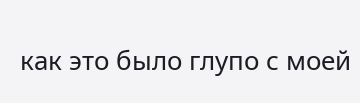как это было глупо с моей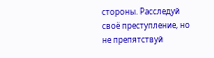стороны. Расследуй своё преступление, но не препятствуй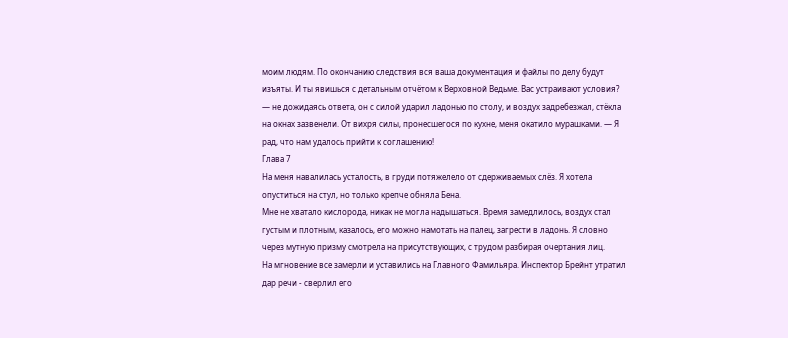моим людям. По окончанию следствия вся ваша документация и файлы по делу будут изъяты. И ты явишься с детальным отчётом к Верховной Ведьме. Вас устраивают условия? — не дожидаясь ответа, он с силой ударил ладонью по столу, и воздух задребезжал, стёкла на окнах зазвенели. От вихря силы, пронесшегося по кухне, меня окатило мурашками. — Я рад, что нам удалось прийти к соглашению!
Глава 7
На меня навалилась усталость, в груди потяжелело от сдерживаемых слёз. Я хотела опуститься на стул, но только крепче обняла Бена.
Мне не хватало кислорода, никак не могла надышаться. Время замедлилось, воздух стал густым и плотным, казалось, его можно намотать на палец, загрести в ладонь. Я словно через мутную призму смотрела на присутствующих, с трудом разбирая очертания лиц.
На мгновение все замерли и уставились на Главного Фамильяра. Инспектор Брейнт утратил дар речи - сверлил его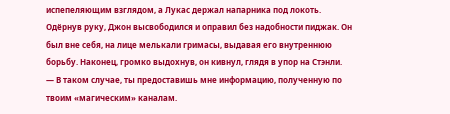испепеляющим взглядом, а Лукас держал напарника под локоть.
Одёрнув руку, Джон высвободился и оправил без надобности пиджак. Он был вне себя, на лице мелькали гримасы, выдавая его внутреннюю борьбу. Наконец, громко выдохнув, он кивнул, глядя в упор на Стэнли.
— В таком случае, ты предоставишь мне информацию, полученную по твоим «магическим» каналам.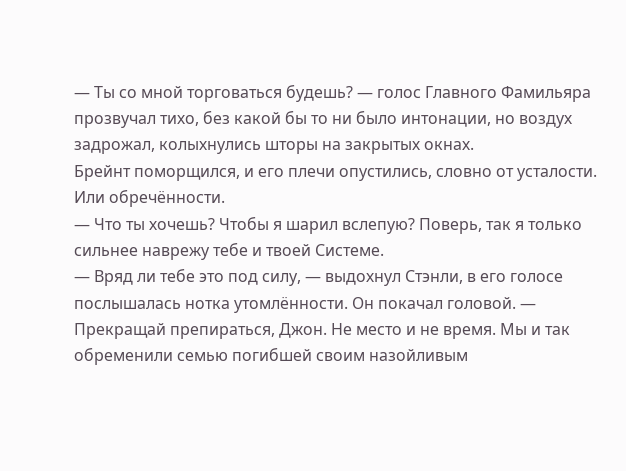— Ты со мной торговаться будешь? — голос Главного Фамильяра прозвучал тихо, без какой бы то ни было интонации, но воздух задрожал, колыхнулись шторы на закрытых окнах.
Брейнт поморщился, и его плечи опустились, словно от усталости. Или обречённости.
— Что ты хочешь? Чтобы я шарил вслепую? Поверь, так я только сильнее наврежу тебе и твоей Системе.
— Вряд ли тебе это под силу, — выдохнул Стэнли, в его голосе послышалась нотка утомлённости. Он покачал головой. — Прекращай препираться, Джон. Не место и не время. Мы и так обременили семью погибшей своим назойливым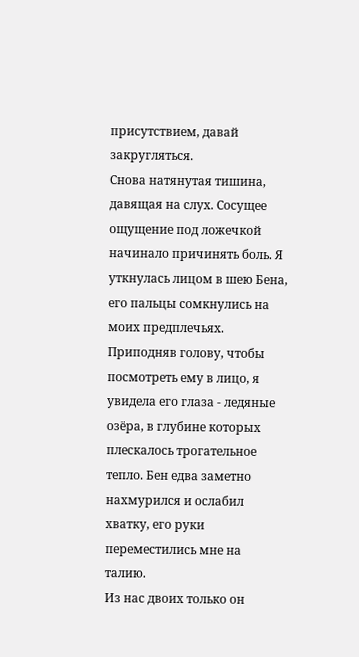присутствием, давай закругляться.
Снова натянутая тишина, давящая на слух. Сосущее ощущение под ложечкой начинало причинять боль. Я уткнулась лицом в шею Бена, его пальцы сомкнулись на моих предплечьях.
Приподняв голову, чтобы посмотреть ему в лицо, я увидела его глаза - ледяные озёра, в глубине которых плескалось трогательное тепло. Бен едва заметно нахмурился и ослабил хватку, его руки переместились мне на талию.
Из нас двоих только он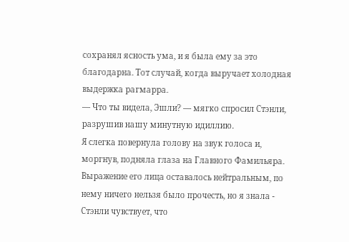сохранял ясность ума, и я была ему за это благодарна. Тот случай, когда выручает холодная выдержка рагмарра.
— Что ты видела, Эшли? — мягко спросил Стэнли, разрушив нашу минутную идиллию.
Я слегка повернула голову на звук голоса и, моргнув, подняла глаза на Главного Фамильяра. Выражение его лица оставалось нейтральным, по нему ничего нельзя было прочесть, но я знала - Стэнли чувствует, что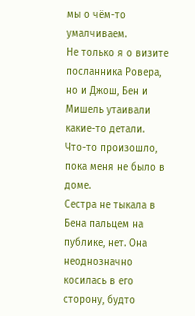мы о чём-то умалчиваем.
Не только я о визите посланника Ровера, но и Джош, Бен и Мишель утаивали какие-то детали. Что-то произошло, пока меня не было в доме.
Сестра не тыкала в Бена пальцем на публике, нет. Она неоднозначно косилась в его сторону, будто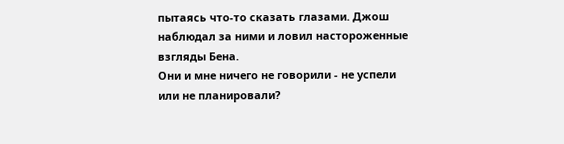пытаясь что-то сказать глазами. Джош наблюдал за ними и ловил настороженные взгляды Бена.
Они и мне ничего не говорили - не успели или не планировали?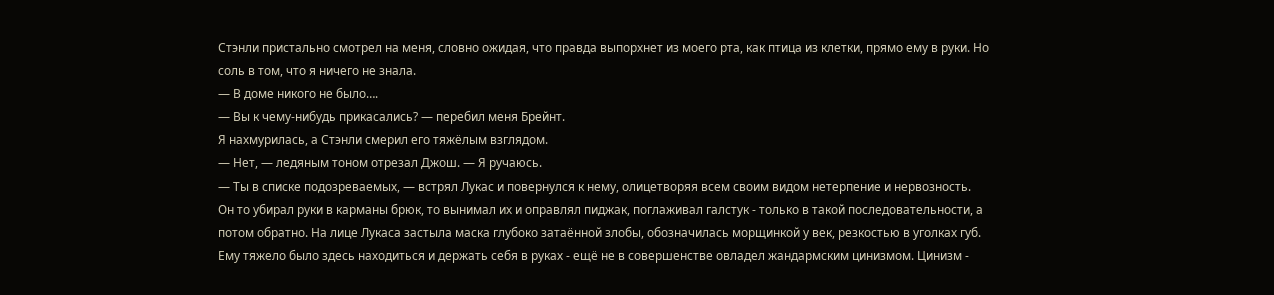Стэнли пристально смотрел на меня, словно ожидая, что правда выпорхнет из моего рта, как птица из клетки, прямо ему в руки. Но соль в том, что я ничего не знала.
— В доме никого не было….
— Вы к чему-нибудь прикасались? — перебил меня Брейнт.
Я нахмурилась, а Стэнли смерил его тяжёлым взглядом.
— Нет, — ледяным тоном отрезал Джош. — Я ручаюсь.
— Ты в списке подозреваемых, — встрял Лукас и повернулся к нему, олицетворяя всем своим видом нетерпение и нервозность.
Он то убирал руки в карманы брюк, то вынимал их и оправлял пиджак, поглаживал галстук - только в такой последовательности, а потом обратно. На лице Лукаса застыла маска глубоко затаённой злобы, обозначилась морщинкой у век, резкостью в уголках губ.
Ему тяжело было здесь находиться и держать себя в руках - ещё не в совершенстве овладел жандармским цинизмом. Цинизм -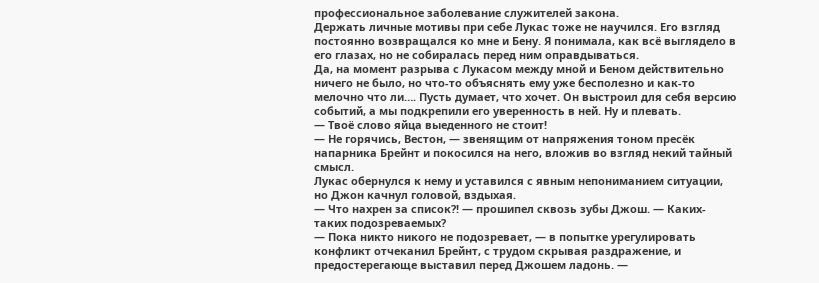профессиональное заболевание служителей закона.
Держать личные мотивы при себе Лукас тоже не научился. Его взгляд постоянно возвращался ко мне и Бену. Я понимала, как всё выглядело в его глазах, но не собиралась перед ним оправдываться.
Да, на момент разрыва с Лукасом между мной и Беном действительно ничего не было, но что-то объяснять ему уже бесполезно и как-то мелочно что ли…. Пусть думает, что хочет. Он выстроил для себя версию событий, а мы подкрепили его уверенность в ней. Ну и плевать.
— Твоё слово яйца выеденного не стоит!
— Не горячись, Вестон, — звенящим от напряжения тоном пресёк напарника Брейнт и покосился на него, вложив во взгляд некий тайный смысл.
Лукас обернулся к нему и уставился с явным непониманием ситуации, но Джон качнул головой, вздыхая.
— Что нахрен за список?! — прошипел сквозь зубы Джош. — Каких-таких подозреваемых?
— Пока никто никого не подозревает, — в попытке урегулировать конфликт отчеканил Брейнт, с трудом скрывая раздражение, и предостерегающе выставил перед Джошем ладонь. —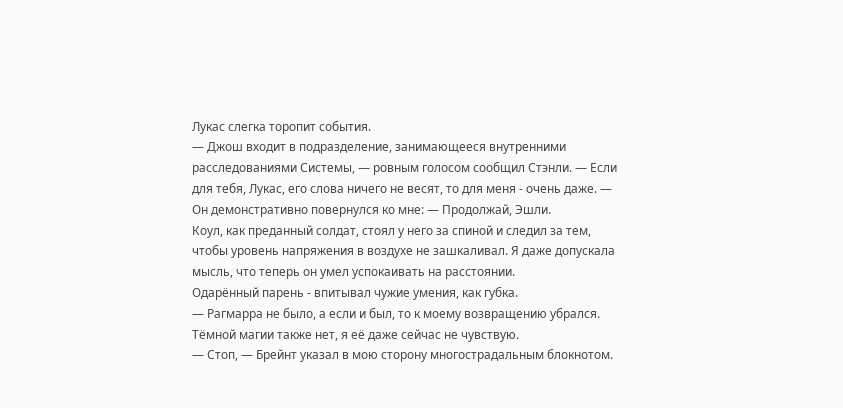Лукас слегка торопит события.
— Джош входит в подразделение, занимающееся внутренними расследованиями Системы, — ровным голосом сообщил Стэнли. — Если для тебя, Лукас, его слова ничего не весят, то для меня - очень даже. — Он демонстративно повернулся ко мне: — Продолжай, Эшли.
Коул, как преданный солдат, стоял у него за спиной и следил за тем, чтобы уровень напряжения в воздухе не зашкаливал. Я даже допускала мысль, что теперь он умел успокаивать на расстоянии.
Одарённый парень - впитывал чужие умения, как губка.
— Рагмарра не было, а если и был, то к моему возвращению убрался. Тёмной магии также нет, я её даже сейчас не чувствую.
— Стоп, — Брейнт указал в мою сторону многострадальным блокнотом.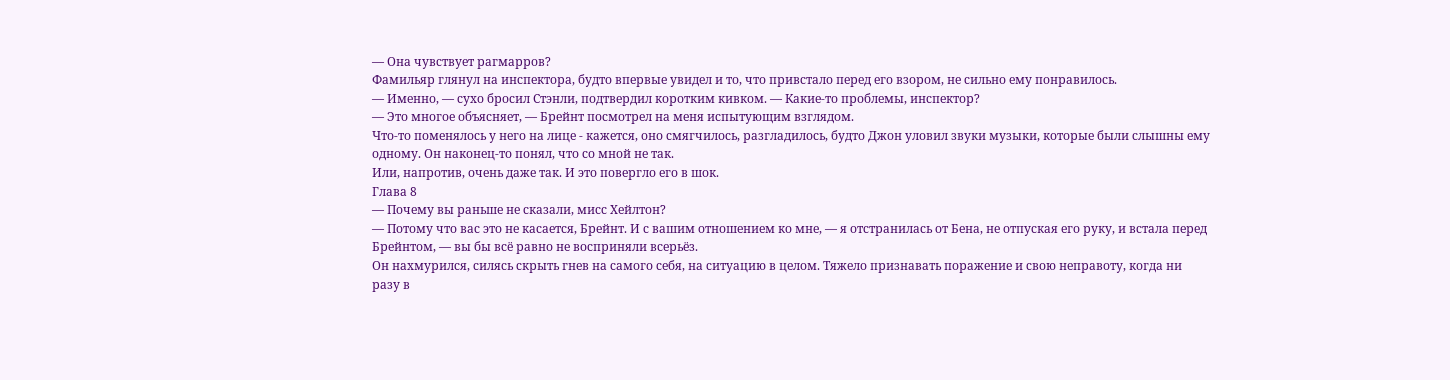— Она чувствует рагмарров?
Фамильяр глянул на инспектора, будто впервые увидел и то, что привстало перед его взором, не сильно ему понравилось.
— Именно, — сухо бросил Стэнли, подтвердил коротким кивком. — Какие-то проблемы, инспектор?
— Это многое объясняет, — Брейнт посмотрел на меня испытующим взглядом.
Что-то поменялось у него на лице - кажется, оно смягчилось, разгладилось, будто Джон уловил звуки музыки, которые были слышны ему одному. Он наконец-то понял, что со мной не так.
Или, напротив, очень даже так. И это повергло его в шок.
Глава 8
— Почему вы раньше не сказали, мисс Хейлтон?
— Потому что вас это не касается, Брейнт. И с вашим отношением ко мне, — я отстранилась от Бена, не отпуская его руку, и встала перед Брейнтом, — вы бы всё равно не восприняли всерьёз.
Он нахмурился, силясь скрыть гнев на самого себя, на ситуацию в целом. Тяжело признавать поражение и свою неправоту, когда ни разу в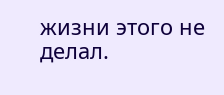жизни этого не делал.